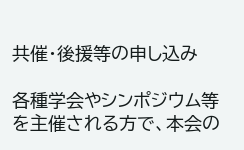共催・後援等の申し込み

各種学会やシンポジウム等を主催される方で、本会の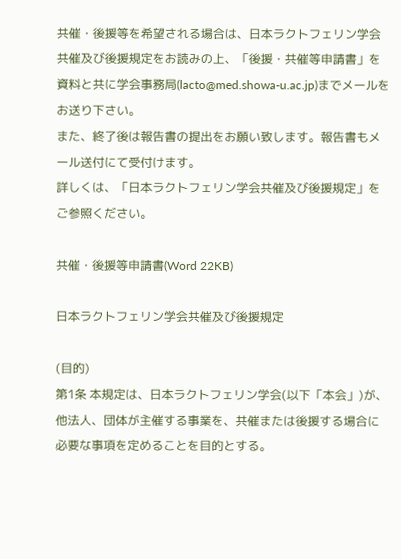共催・後援等を希望される場合は、日本ラクトフェリン学会共催及び後援規定をお読みの上、「後援・共催等申請書」を資料と共に学会事務局(lacto@med.showa-u.ac.jp)までメールをお送り下さい。
また、終了後は報告書の提出をお願い致します。報告書もメール送付にて受付けます。
詳しくは、「日本ラクトフェリン学会共催及び後援規定」をご参照ください。

共催・後援等申請書(Word 22KB)

日本ラクトフェリン学会共催及び後援規定

(目的)
第1条 本規定は、日本ラクトフェリン学会(以下「本会」)が、他法人、団体が主催する事業を、共催または後援する場合に必要な事項を定めることを目的とする。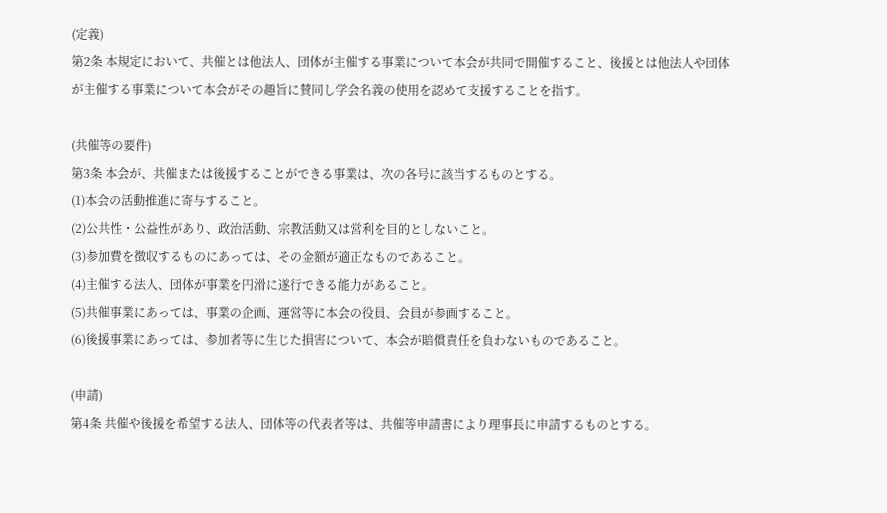(定義)
第2条 本規定において、共催とは他法人、団体が主催する事業について本会が共同で開催すること、後援とは他法人や団体が主催する事業について本会がその趣旨に賛同し学会名義の使用を認めて支援することを指す。

(共催等の要件)
第3条 本会が、共催または後援することができる事業は、次の各号に該当するものとする。
(1)本会の活動推進に寄与すること。
(2)公共性・公益性があり、政治活動、宗教活動又は営利を目的としないこと。
(3)参加費を徴収するものにあっては、その金額が適正なものであること。
(4)主催する法人、団体が事業を円滑に遂行できる能力があること。
(5)共催事業にあっては、事業の企画、運営等に本会の役員、会員が参画すること。
(6)後援事業にあっては、参加者等に生じた損害について、本会が賠償責任を負わないものであること。

(申請)
第4条 共催や後援を希望する法人、団体等の代表者等は、共催等申請書により理事長に申請するものとする。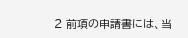2 前項の申請書には、当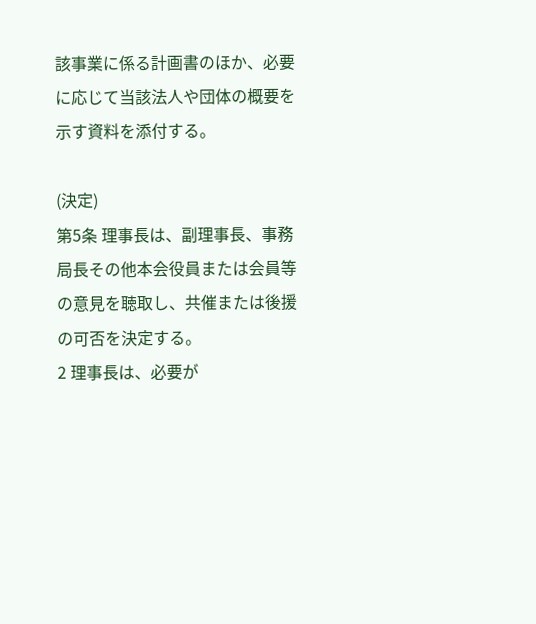該事業に係る計画書のほか、必要に応じて当該法人や団体の概要を示す資料を添付する。

(決定)
第5条 理事長は、副理事長、事務局長その他本会役員または会員等の意見を聴取し、共催または後援の可否を決定する。
2 理事長は、必要が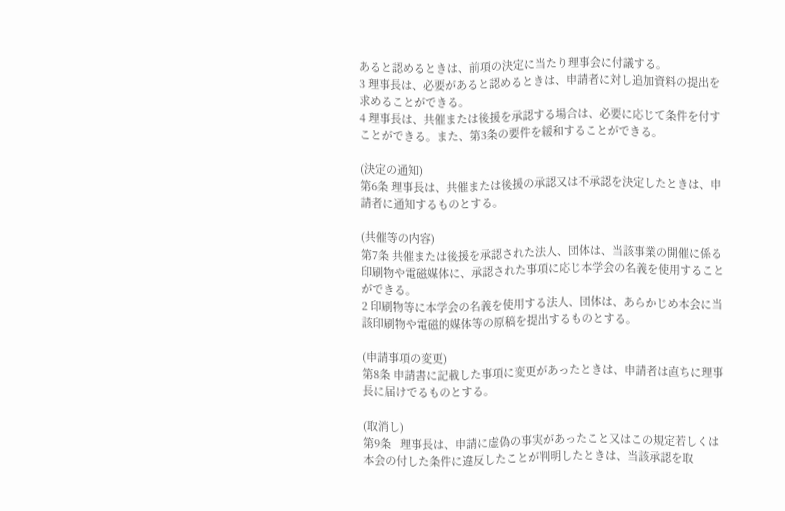あると認めるときは、前項の決定に当たり理事会に付議する。
3 理事長は、必要があると認めるときは、申請者に対し追加資料の提出を求めることができる。
4 理事長は、共催または後援を承認する場合は、必要に応じて条件を付すことができる。また、第3条の要件を緩和することができる。

(決定の通知)
第6条 理事長は、共催または後援の承認又は不承認を決定したときは、申請者に通知するものとする。

(共催等の内容)
第7条 共催または後援を承認された法人、団体は、当該事業の開催に係る印刷物や電磁媒体に、承認された事項に応じ本学会の名義を使用することができる。
2 印刷物等に本学会の名義を使用する法人、団体は、あらかじめ本会に当該印刷物や電磁的媒体等の原稿を提出するものとする。

(申請事項の変更)
第8条 申請書に記載した事項に変更があったときは、申請者は直ちに理事長に届けでるものとする。

(取消し)
第9条   理事長は、申請に虚偽の事実があったこと又はこの規定若しくは本会の付した条件に違反したことが判明したときは、当該承認を取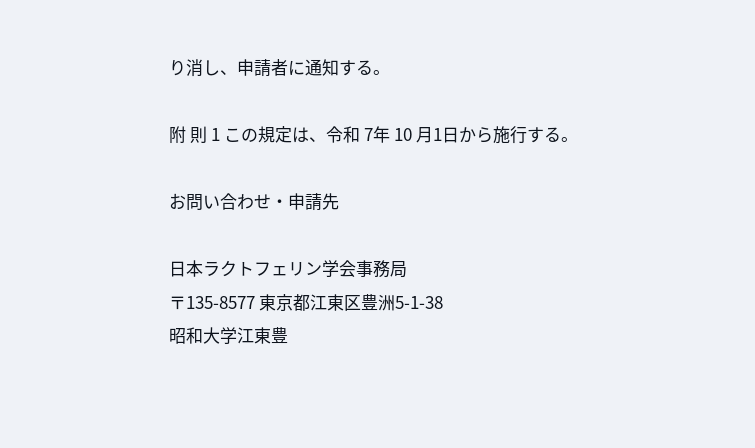り消し、申請者に通知する。

附 則 1 この規定は、令和 7年 10 月1日から施行する。

お問い合わせ・申請先

日本ラクトフェリン学会事務局
〒135-8577 東京都江東区豊洲5-1-38
昭和大学江東豊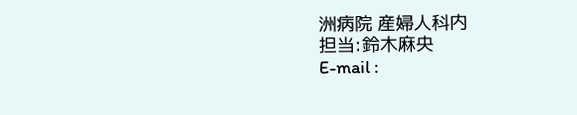洲病院 産婦人科内
担当:鈴木麻央
E-mail :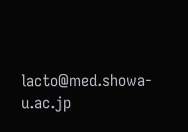lacto@med.showa-u.ac.jp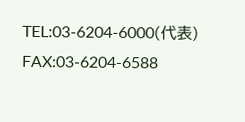TEL:03-6204-6000(代表)
FAX:03-6204-6588